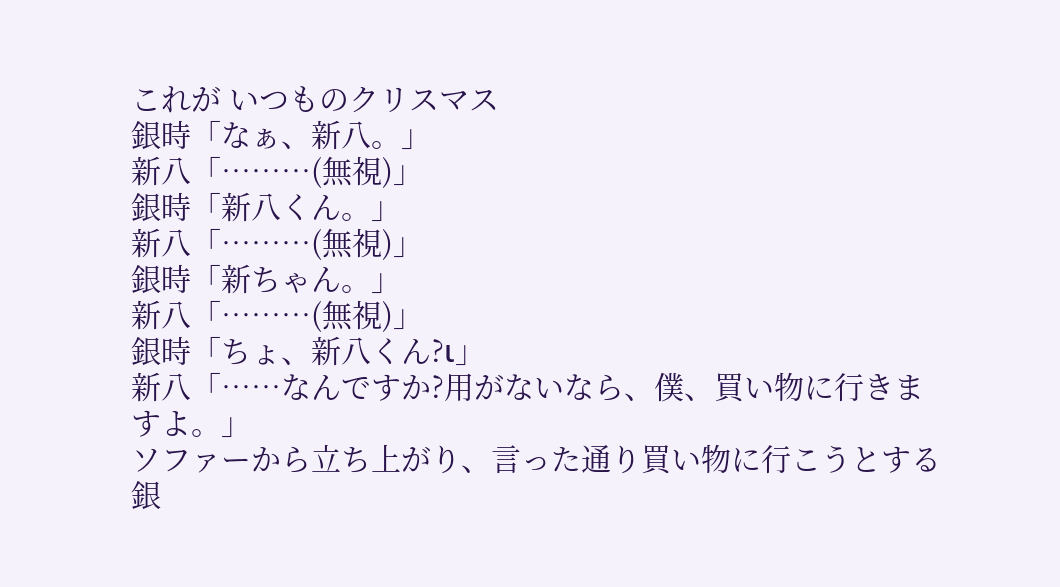これが いつものクリスマス
銀時「なぁ、新八。」
新八「………(無視)」
銀時「新八くん。」
新八「………(無視)」
銀時「新ちゃん。」
新八「………(無視)」
銀時「ちょ、新八くん?ι」
新八「……なんですか?用がないなら、僕、買い物に行きますよ。」
ソファーから立ち上がり、言った通り買い物に行こうとする
銀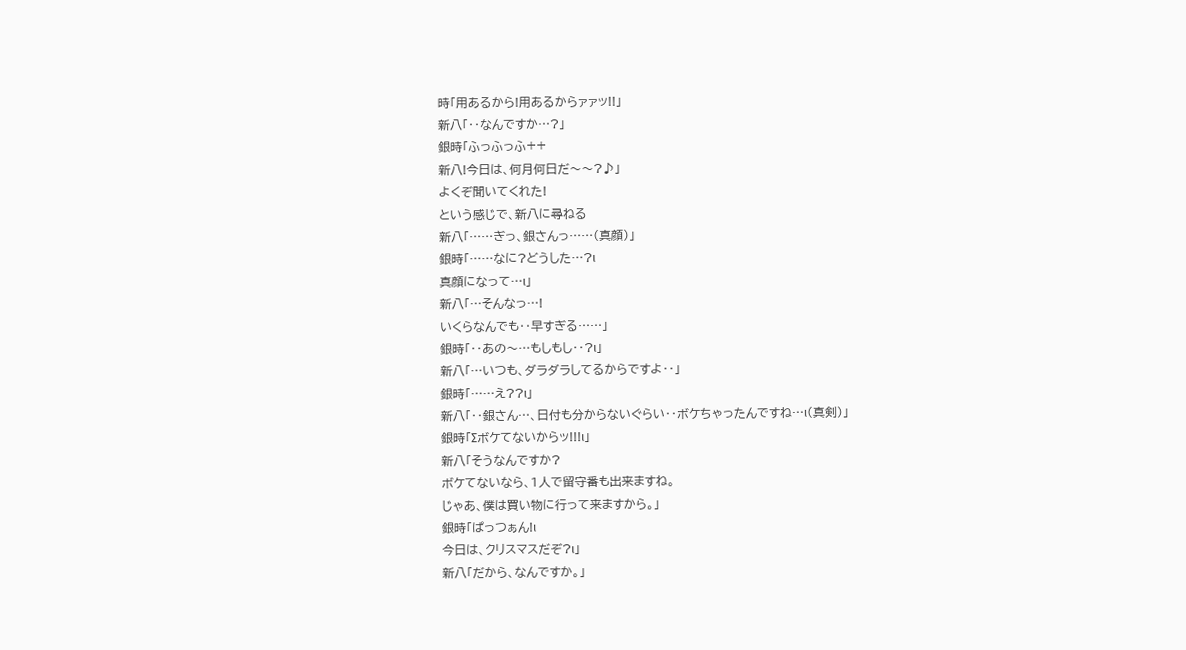時「用あるから!用あるからァァッ!!」
新八「‥なんですか…?」
銀時「ふっふっふ++
新八!今日は、何月何日だ〜〜?♪」
よくぞ聞いてくれた!
という感じで、新八に尋ねる
新八「……ぎっ、銀さんっ……(真顔)」
銀時「……なに?どうした…?ι
真顔になって…ι」
新八「…そんなっ…!
いくらなんでも‥早すぎる……」
銀時「‥あの〜…もしもし‥?ι」
新八「…いつも、ダラダラしてるからですよ‥」
銀時「……え??ι」
新八「‥銀さん…、日付も分からないぐらい‥ボケちゃったんですね…ι(真剣)」
銀時「Σボケてないからッ!!!ι」
新八「そうなんですか?
ボケてないなら、1人で留守番も出来ますね。
じゃあ、僕は買い物に行って来ますから。」
銀時「ぱっつぁん!ι
今日は、クリスマスだぞ?ι」
新八「だから、なんですか。」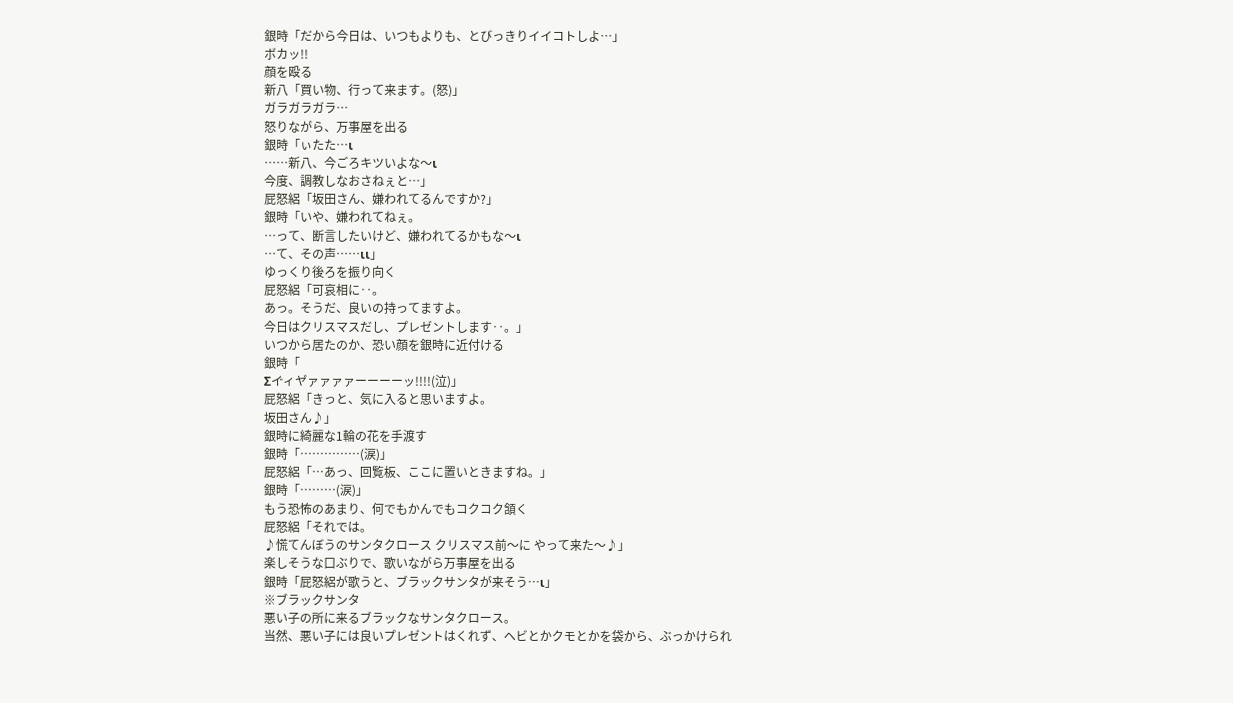銀時「だから今日は、いつもよりも、とびっきりイイコトしよ…」
ボカッ!!
顔を殴る
新八「買い物、行って来ます。(怒)」
ガラガラガラ…
怒りながら、万事屋を出る
銀時「ぃたた…ι
……新八、今ごろキツいよな〜ι
今度、調教しなおさねぇと…」
屁怒絽「坂田さん、嫌われてるんですか?」
銀時「いや、嫌われてねぇ。
…って、断言したいけど、嫌われてるかもな〜ι
…て、その声……ιι」
ゆっくり後ろを振り向く
屁怒絽「可哀相に‥。
あっ。そうだ、良いの持ってますよ。
今日はクリスマスだし、プレゼントします‥。」
いつから居たのか、恐い顔を銀時に近付ける
銀時「
Σイ゙ィヤ゙ァァァァーーーーッ!!!!(泣)」
屁怒絽「きっと、気に入ると思いますよ。
坂田さん♪」
銀時に綺麗な1輪の花を手渡す
銀時「……………(涙)」
屁怒絽「…あっ、回覧板、ここに置いときますね。」
銀時「………(涙)」
もう恐怖のあまり、何でもかんでもコクコク頷く
屁怒絽「それでは。
♪慌てんぼうのサンタクロース クリスマス前〜に やって来た〜♪」
楽しそうな口ぶりで、歌いながら万事屋を出る
銀時「屁怒絽が歌うと、ブラックサンタが来そう…ι」
※ブラックサンタ
悪い子の所に来るブラックなサンタクロース。
当然、悪い子には良いプレゼントはくれず、ヘビとかクモとかを袋から、ぶっかけられ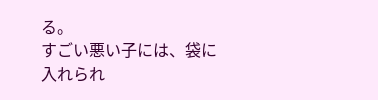る。
すごい悪い子には、袋に入れられ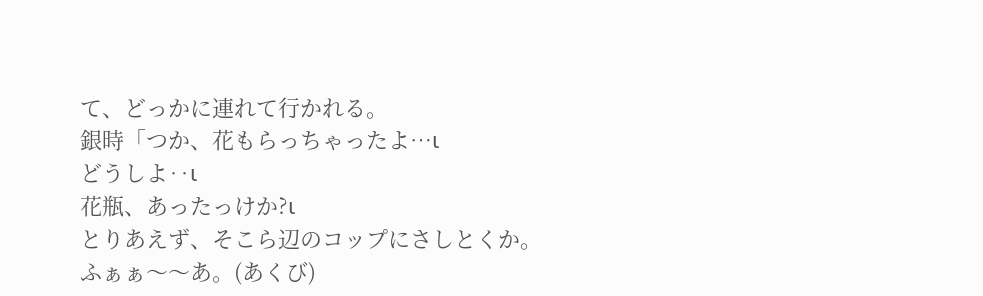て、どっかに連れて行かれる。
銀時「つか、花もらっちゃったよ…ι
どうしよ‥ι
花瓶、あったっけか?ι
とりあえず、そこら辺のコップにさしとくか。
ふぁぁ〜〜あ。(あくび)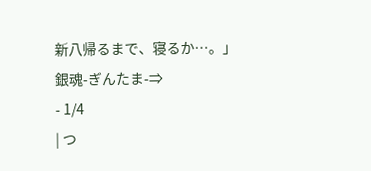新八帰るまで、寝るか…。」
銀魂-ぎんたま-⇒
- 1/4
| つ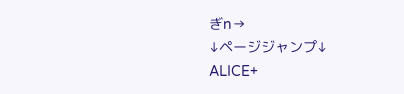ぎn→
↓ページジャンプ↓
ALICE+